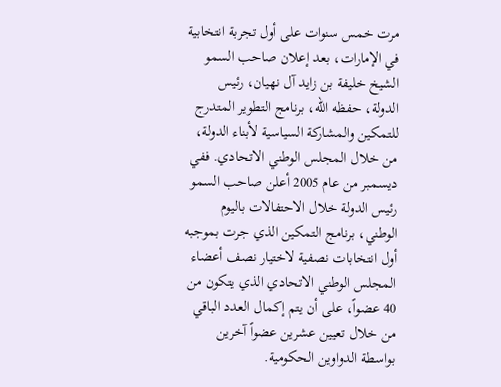مرت خمس سنوات على أول تجربة انتخابية في الإمارات، بعد إعلان صاحب السمو الشيخ خليفة بن زايد آل نهيان، رئيس الدولة، حفظه الله، برنامج التطوير المتدرج للتمكين والمشاركة السياسية لأبناء الدولة، من خلال المجلس الوطني الاتحادي. ففي ديسمبر من عام 2005 أعلن صاحب السمو رئيس الدولة خلال الاحتفالات باليوم الوطني، برنامج التمكين الذي جرت بموجبه أول انتخابات نصفية لاختيار نصف أعضاء المجلس الوطني الاتحادي الذي يتكون من 40 عضواً، على أن يتم إكمال العدد الباقي من خلال تعيين عشرين عضواً آخرين بواسطة الدواوين الحكومية.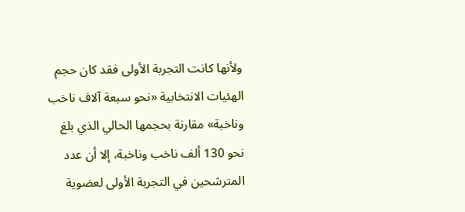ولأنها كانت التجربة الأولى فقد كان حجم الهئيات الانتخابية «نحو سبعة آلاف ناخب وناخبة» مقارنة بحجمها الحالي الذي بلغ نحو 130 ألف ناخب وناخبة، إلا أن عدد المترشحين في التجربة الأولى لعضوية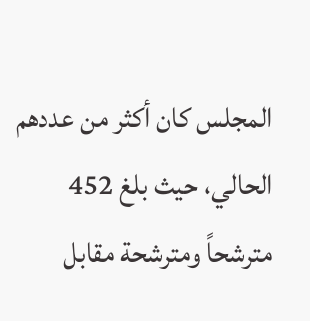المجلس كان أكثر من عددهم الحالي، حيث بلغ 452 مترشحاً ومترشحة مقابل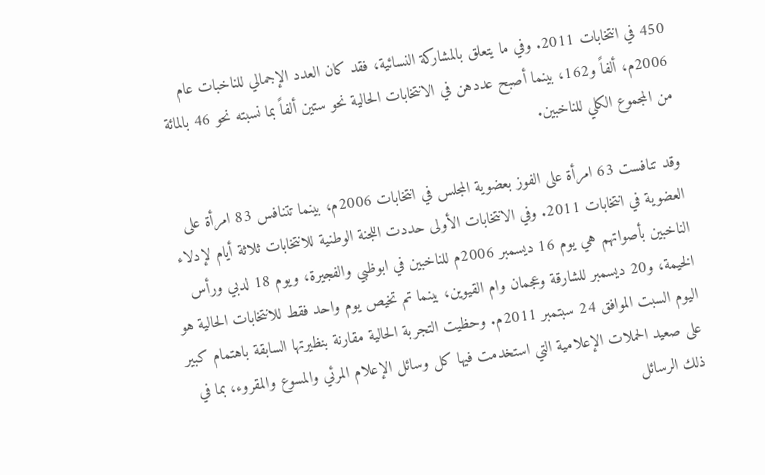450 في انتخابات 2011. وفي ما يتعلق بالمشاركة النسائية، فقد كان العدد الإجمالي للناخبات عام 2006م، ألفاً و162، بينما أصبح عددهن في الانتخابات الحالية نحو ستين ألفاً بما نسبته نحو 46 بالمائة من المجموع الكلي للناخبين.

وقد تنافست 63 امرأة على الفوز بعضوية المجلس في انتخابات 2006م، بينما تتنافس 83 امرأة على العضوية في انتخابات 2011. وفي الانتخابات الأولى حددت اللجنة الوطنية للانتخابات ثلاثة أيام لإدلاء الناخبين بأصواتهم هي يوم 16 ديسمبر 2006م للناخبين في ابوظبي والفجيرة، ويوم 18 لدبي ورأس الخيمة، و20 ديسمبر للشارقة وعجمان وام القيوين، بينما تم تخيص يوم واحد فقط للانتخابات الحالية هو اليوم السبت الموافق 24 سبتمبر 2011م. وحظيت التجربة الحالية مقارنة بنظيرتها السابقة باهتمام كبير على صعيد الحملات الإعلامية التي استخدمت فيها كل وسائل الإعلام المرئي والمسوع والمقروء، بما في ذلك الرسائل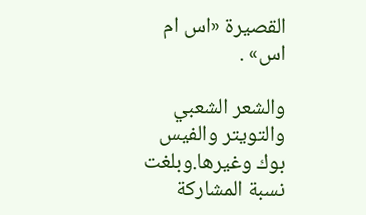القصيرة «اس ام اس» .

والشعر الشعبي والتويتر والفيس بوك وغيرها.وبلغت نسبة المشاركة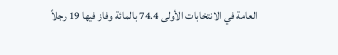العامة في الانتخابات الأولى 74.4 بالمائة وفاز فيها 19 رجلاً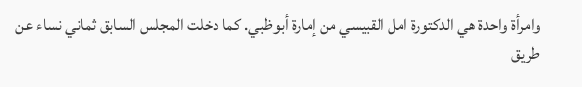وامرأة واحدة هي الدكتورة امل القبيسي من إمارة أبوظبي. كما دخلت المجلس السابق ثماني نساء عن طريق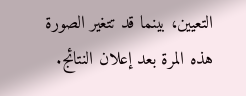التعيين، بينما قد تتغير الصورة هذه المرة بعد إعلان النتائج.